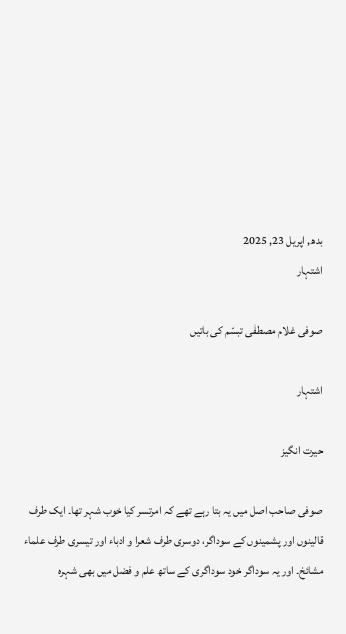بدھ, اپریل 23, 2025
اشتہار

صوفی غلام مصطفٰی تبسّم کی باتیں

اشتہار

حیرت انگیز

صوفی صاحب اصل میں یہ بتا رہے تھے کہ امرتسر کیا خوب شہر تھا۔ ایک طرف قالینوں اور پشمینوں کے سوداگر، دوسری طرف شعرا و ادباء اور تیسری طرف علماء مشائخ۔ اور یہ سوداگر خود سوداگری کے ساتھ علم و فضل میں بھی شہرہ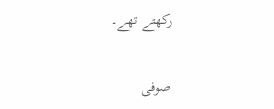رکھتے تھے۔

صوفی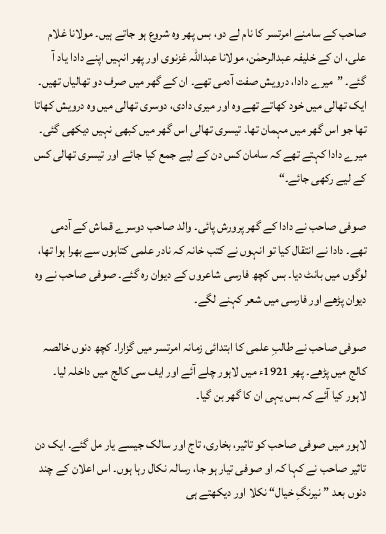صاحب کے سامنے امرتسر کا نام لے دو، بس پھر وہ شروع ہو جاتے ہیں۔ مولانا غلام علی، ان کے خلیفہ عبدالرحمٰن، مولانا عبداللہ غزنوی اور پھر انہیں اپنے دادا یاد آ گئے۔ ”میرے دادا، درویش صفت آدمی تھے۔ ان کے گھر میں صرف دو تھالیاں تھیں۔ ایک تھالی میں خود کھاتے تھے وہ اور میری دادی، دوسری تھالی میں وہ درویش کھاتا تھا جو اس گھر میں مہمان تھا۔ تیسری تھالی اس گھر میں کبھی نہیں دیکھی گئی۔ میرے دادا کہتے تھے کہ سامان کس دن کے لیے جمع کیا جائے اور تیسری تھالی کس کے لیے رکھی جائے۔“

صوفی صاحب نے دادا کے گھر پرورش پائی۔ والد صاحب دوسرے قماش کے آدمی تھے۔ دادا نے انتقال کیا تو انہوں نے کتب خانہ کہ نادر علمی کتابوں سے بھرا ہوا تھا، لوگوں میں بانٹ دیا۔ بس کچھ فارسی شاعروں کے دیوان رہ گئے۔ صوفی صاحب نے وہ دیوان پڑھے اور فارسی میں شعر کہنے لگے۔

صوفی صاحب نے طالبِ علمی کا ابتدائی زمانہ امرتسر میں گزارا۔ کچھ دنوں خالصہ کالج میں پڑھے۔ پھر 1921ء میں لاہور چلے آئے اور ایف سی کالج میں داخلہ لیا۔ لاہور کیا آئے کہ بس یہی ان کا گھر بن گیا۔

لاہور میں صوفی صاحب کو تاثیر، بخاری، تاج اور سالک جیسے یار مل گئے۔ ایک دن تاثیر صاحب نے کہا کہ او صوفی تیار ہو جا، رسالہ نکال رہا ہوں۔ اس اعلان کے چند دنوں بعد ”نیرنگِ خیال“ نکلا اور دیکھتے ہی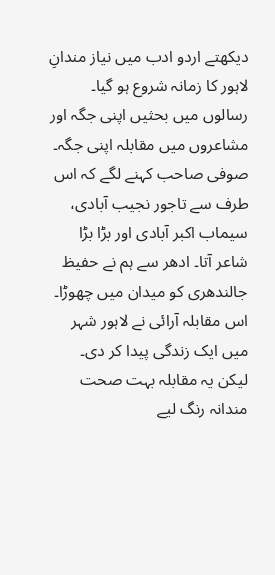دیکھتے اردو ادب میں نیاز مندانِ لاہور کا زمانہ شروع ہو گیا۔ رسالوں میں بحثیں اپنی جگہ اور مشاعروں میں مقابلہ اپنی جگہ۔ صوفی صاحب کہنے لگے کہ اس طرف سے تاجور نجیب آبادی، سیماب اکبر آبادی اور بڑا بڑا شاعر آتا۔ ادھر سے ہم نے حفیظ جالندھری کو میدان میں چھوڑا۔ اس مقابلہ آرائی نے لاہور شہر میں ایک زندگی پیدا کر دی۔ لیکن یہ مقابلہ بہت صحت مندانہ رنگ لیے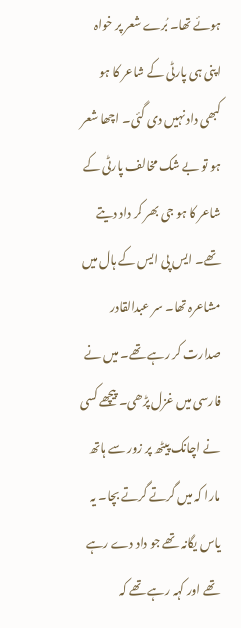ہوئے تھا۔ بُرے شعر پر خواہ اپنی ہی پارٹی کے شاعر کا ہو کبھی داد نہیں دی گئی۔ اچھا شعر ہو تو بے شک مخالف پارٹی کے شاعر کا ہو جی بھر کر داد دیتے تھے۔ ایس پی ایس کے ہال میں مشاعرہ تھا۔ سر عبدالقادر صدارت کر رہے تھے۔ میں نے فارسی میں غزل پڑھی۔ پیچھے کسی نے اچانک پیٹھ پر زور سے ہاتھ مارا کہ میں گرتے گرتے بچا۔ یہ یاس یگانہ تھے جو داد دے رہے تھے اور کہہ رہے تھے کہ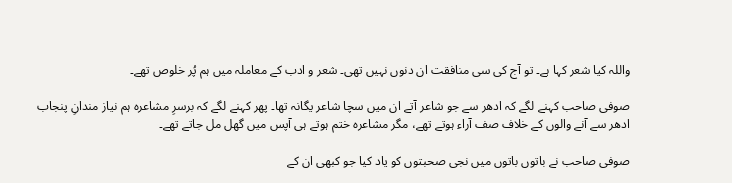واللہ کیا شعر کہا ہے۔ تو آج کی سی منافقت ان دنوں نہیں تھی۔ شعر و ادب کے معاملہ میں ہم پُر خلوص تھے۔

صوفی صاحب کہنے لگے کہ ادھر سے جو شاعر آتے ان میں سچا شاعر یگانہ تھا۔ پھر کہنے لگے کہ برسرِ مشاعرہ ہم نیاز مندانِ پنجاب ادھر سے آنے والوں کے خلاف صف آراء ہوتے تھے، مگر مشاعرہ ختم ہوتے ہی آپس میں گھل مل جاتے تھے۔

صوفی صاحب نے باتوں باتوں میں نجی صحبتوں کو یاد کیا جو کبھی ان کے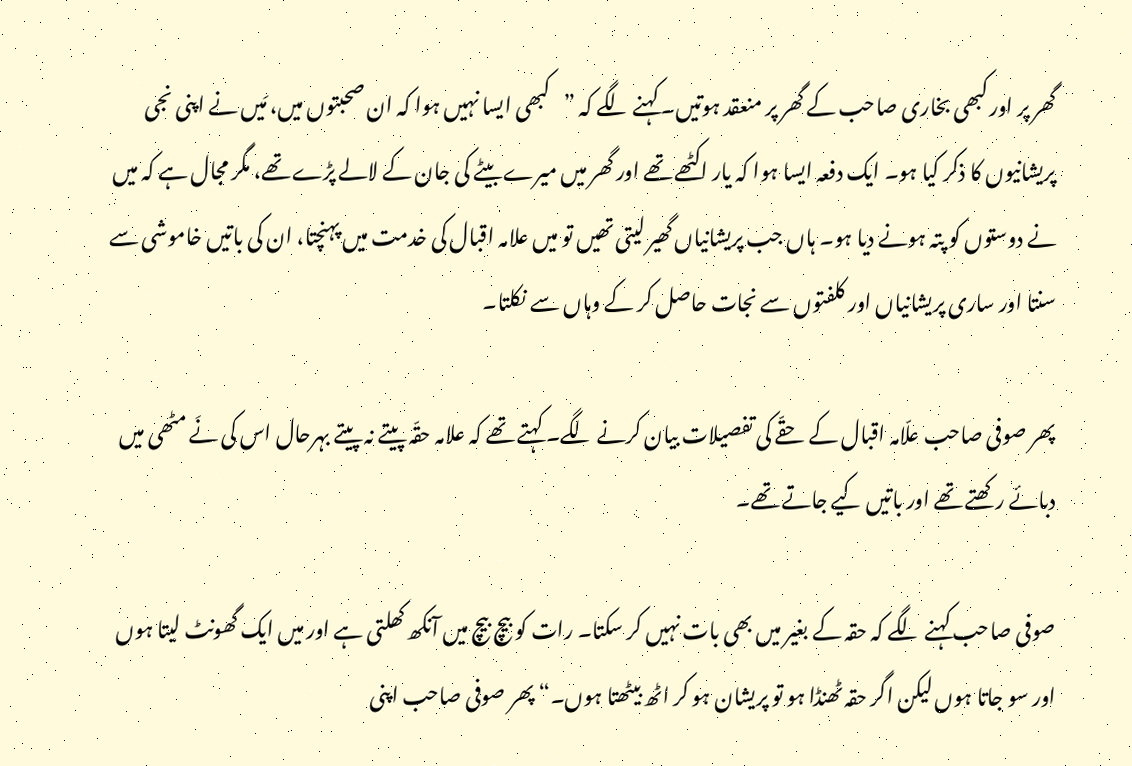گھر پر اور کبھی بخاری صاحب کے گھر پر منعقد ہوتیں۔ کہنے لگے کہ ”کبھی ایسا نہیں ہوا کہ ان صحبتوں میں، مَیں نے اپنی نجی پریشانیوں کا ذکر کیا ہو۔ ایک دفعہ ایسا ہوا کہ یار اکٹھے تھے اور گھر میں میرے بیٹے کی جان کے لالے پڑے تھے، مگر مجال ہے کہ میں نے دوستوں کو پتہ ہونے دیا ہو۔ ہاں جب پریشانیاں گھیر لیتی تھیں تو میں علامہ اقبال کی خدمت میں پہنچتا، ان کی باتیں خاموشی سے سنتا اور ساری پریشانیاں اور کلفتوں سے نجات حاصل کر کے وہاں سے نکلتا۔

پھر صوفی صاحب علّامہ اقبال کے حقّے کی تفصیلات بیان کرنے لگے۔ کہتے تھے کہ علامہ حقّہ پیتے نہ پیتے بہرحال اس کی نَے مٹھی میں دبائے رکھتے تھے اور باتیں کیے جاتے تھے۔

صوفی صاحب کہنے لگے کہ حقہ کے بغیر میں بھی بات نہیں کر سکتا۔ رات کو بیچ بیچ میں آنکھ کھلتی ہے اور میں ایک گھونٹ لیتا ہوں اور سو جاتا ہوں لیکن اگر حقہ ٹھنڈا ہو تو پریشان ہو کر اٹھ بیٹھتا ہوں۔“ پھر صوفی صاحب اپنی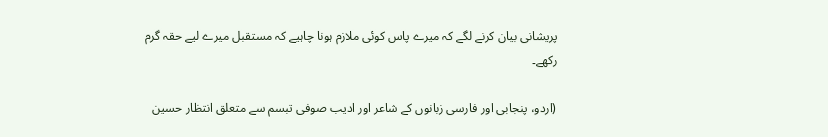پریشانی بیان کرنے لگے کہ میرے پاس کوئی ملازم ہونا چاہیے کہ مستقبل میرے لیے حقہ گرم رکھے۔

(اردو، پنجابی اور فارسی زبانوں کے شاعر اور ادیب صوفی تبسم سے متعلق انتظار حسین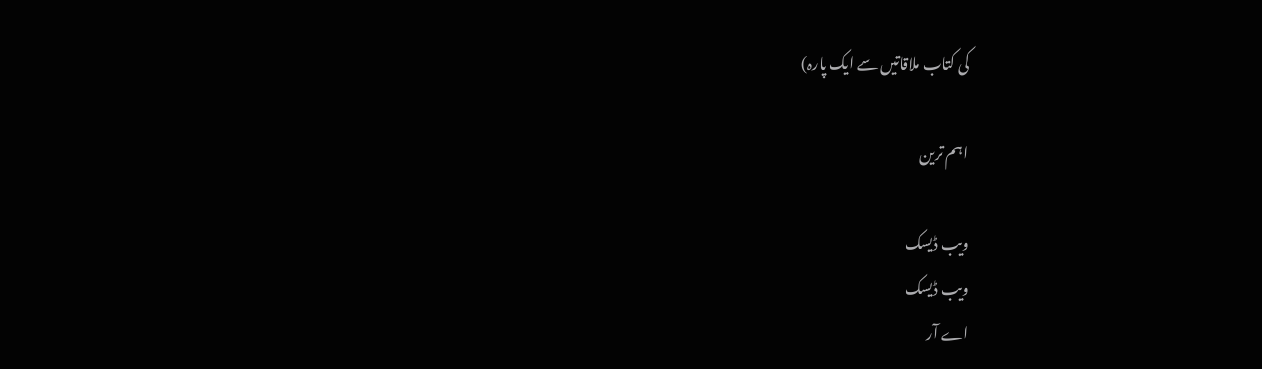کی کتاب ملاقاتیں سے ایک پارہ)

اہم ترین

ویب ڈیسک
ویب ڈیسک
اے آر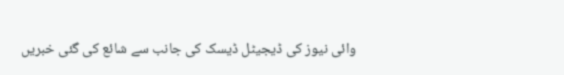وائی نیوز کی ڈیجیٹل ڈیسک کی جانب سے شائع کی گئی خبریں